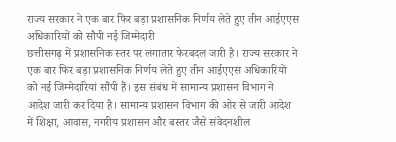राज्य सरकार ने एक बार फिर बड़ा प्रशासनिक निर्णय लेते हुए तीन आईएएस अधिकारियों को सौपी नई जिम्मेदारी
छत्तीसगढ़ में प्रशासनिक स्तर पर लगातार फेरबदल जारी है। राज्य सरकार ने एक बार फिर बड़ा प्रशासनिक निर्णय लेते हुए तीन आईएएस अधिकारियों को नई जिम्मेदारियां सौंपी हैं। इस संबंध में सामान्य प्रशासन विभाग ने आदेश जारी कर दिया है। सामान्य प्रशासन विभाग की ओर से जारी आदेश में शिक्षा, आवास, नगरीय प्रशासन और बस्तर जैसे संवेदनशील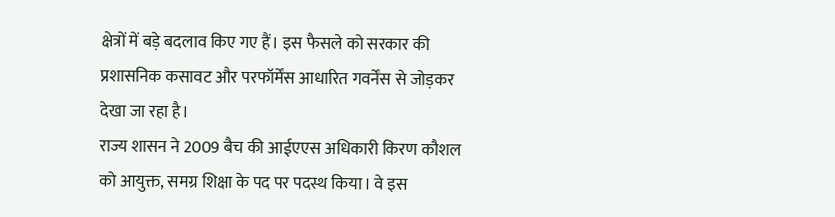क्षेत्रों में बड़े बदलाव किए गए हैं। इस फैसले को सरकार की प्रशासनिक कसावट और परफॉर्मेंस आधारित गवर्नेंस से जोड़कर देखा जा रहा है।
राज्य शासन ने 2009 बैच की आईएएस अधिकारी किरण कौशल को आयुक्त, समग्र शिक्षा के पद पर पदस्थ किया। वे इस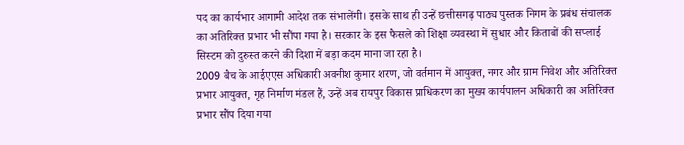पद का कार्यभार आगामी आदेश तक संभालेंगी। इसके साथ ही उन्हें छत्तीसगढ़ पाठ्य पुस्तक निगम के प्रबंध संचालक का अतिरिक्त प्रभार भी सौंपा गया है। सरकार के इस फैसले को शिक्षा व्यवस्था में सुधार और किताबों की सप्लाई सिस्टम को दुरुस्त करने की दिशा में बड़ा कदम माना जा रहा है।
2009 बैच के आईएएस अधिकारी अवनीश कुमार शरण, जो वर्तमान में आयुक्त, नगर और ग्राम निवेश और अतिरिक्त प्रभार आयुक्त, गृह निर्माण मंडल हैं, उन्हें अब रायपुर विकास प्राधिकरण का मुख्य कार्यपालन अधिकारी का अतिरिक्त प्रभार सौंप दिया गया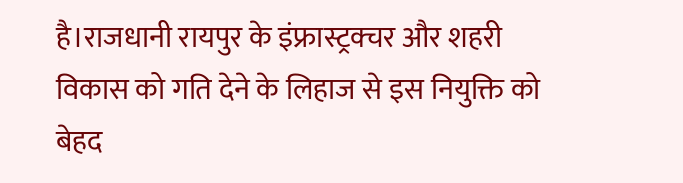है।राजधानी रायपुर के इंफ्रास्ट्रक्चर और शहरी विकास को गति देने के लिहाज से इस नियुक्ति को बेहद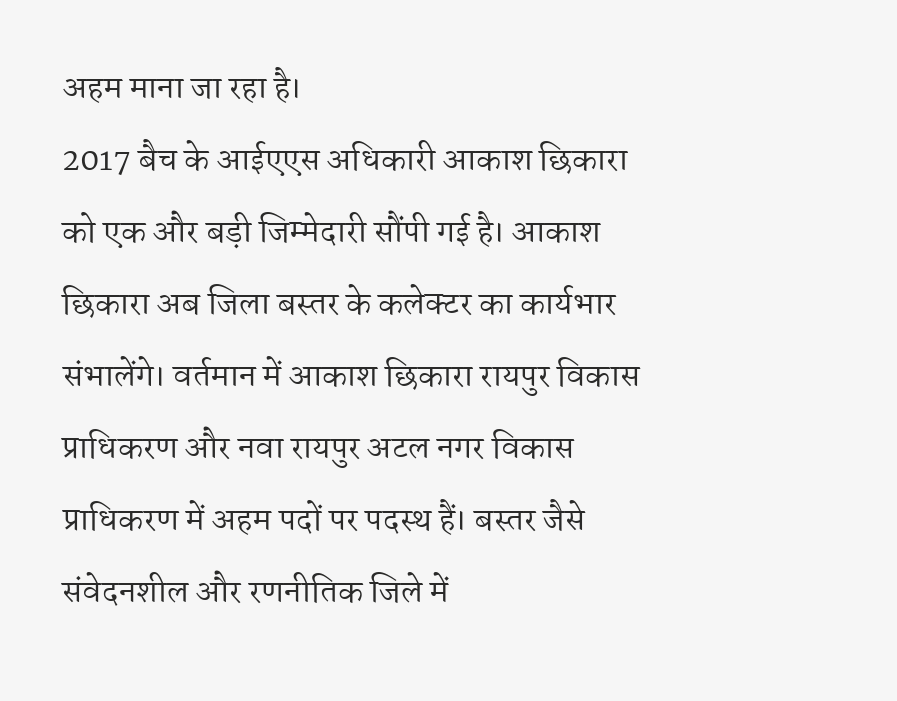अहम माना जा रहा है।
2017 बैच के आईएएस अधिकारी आकाश छिकारा को एक और बड़ी जिम्मेदारी सौंपी गई है। आकाश छिकारा अब जिला बस्तर के कलेक्टर का कार्यभार संभालेंगे। वर्तमान में आकाश छिकारा रायपुर विकास प्राधिकरण और नवा रायपुर अटल नगर विकास प्राधिकरण में अहम पदों पर पदस्थ हैं। बस्तर जैसे संवेदनशील और रणनीतिक जिले में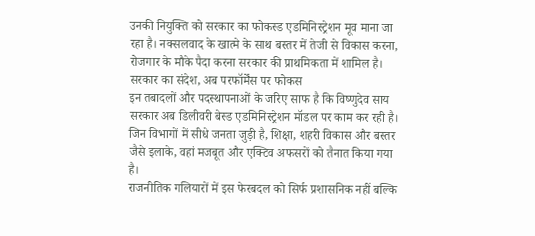उनकी नियुक्ति को सरकार का फोकस्ड एडमिनिस्ट्रेशन मूव माना जा रहा है। नक्सलवाद के खात्मे के साथ बस्तर में तेजी से विकास करना, रोजगार के मौके पैदा करना सरकार की प्राथमिकता में शामिल है।
सरकार का संदेश, अब परफॉर्मेंस पर फोकस
इन तबादलों और पदस्थापनाओं के जरिए साफ है कि विष्णुदेव साय सरकार अब डिलीवरी बेस्ड एडमिनिस्ट्रेशन मॉडल पर काम कर रही है। जिन विभागों में सीधे जनता जुड़ी है, शिक्षा, शहरी विकास और बस्तर जैसे इलाके, वहां मजबूत और एक्टिव अफसरों को तैनात किया गया है।
राजनीतिक गलियारों में इस फेरबदल को सिर्फ प्रशासनिक नहीं बल्कि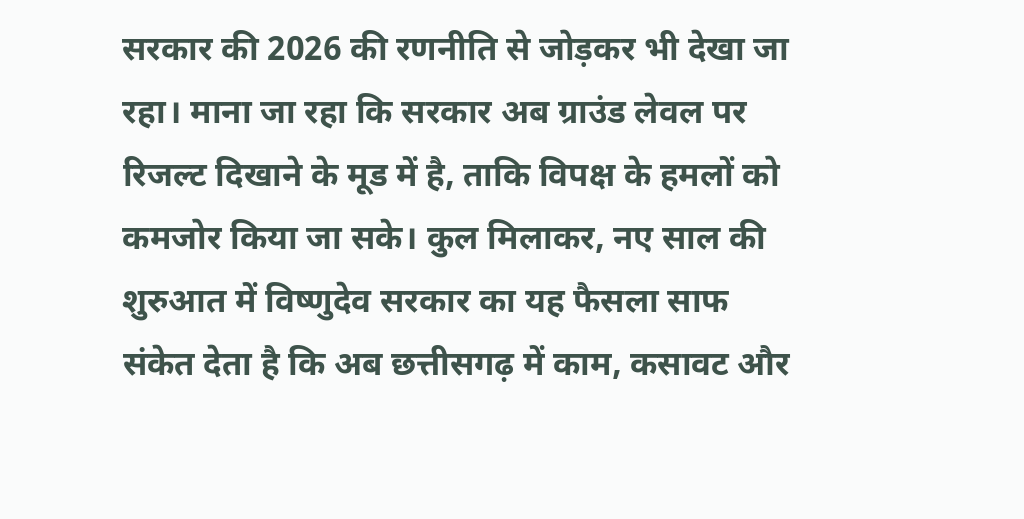सरकार की 2026 की रणनीति से जोड़कर भी देखा जा रहा। माना जा रहा कि सरकार अब ग्राउंड लेवल पर रिजल्ट दिखाने के मूड में है, ताकि विपक्ष के हमलों को कमजोर किया जा सके। कुल मिलाकर, नए साल की शुरुआत में विष्णुदेव सरकार का यह फैसला साफ संकेत देता है कि अब छत्तीसगढ़ में काम, कसावट और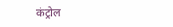कंट्रोल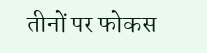तीनों पर फोकस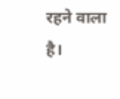रहने वाला है।